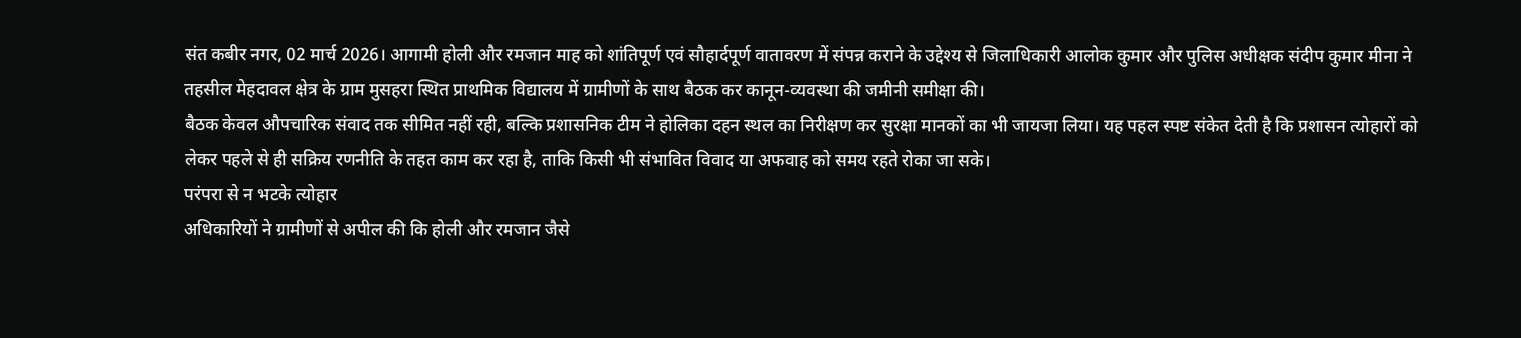संत कबीर नगर, 02 मार्च 2026। आगामी होली और रमजान माह को शांतिपूर्ण एवं सौहार्दपूर्ण वातावरण में संपन्न कराने के उद्देश्य से जिलाधिकारी आलोक कुमार और पुलिस अधीक्षक संदीप कुमार मीना ने तहसील मेहदावल क्षेत्र के ग्राम मुसहरा स्थित प्राथमिक विद्यालय में ग्रामीणों के साथ बैठक कर कानून-व्यवस्था की जमीनी समीक्षा की।
बैठक केवल औपचारिक संवाद तक सीमित नहीं रही, बल्कि प्रशासनिक टीम ने होलिका दहन स्थल का निरीक्षण कर सुरक्षा मानकों का भी जायजा लिया। यह पहल स्पष्ट संकेत देती है कि प्रशासन त्योहारों को लेकर पहले से ही सक्रिय रणनीति के तहत काम कर रहा है, ताकि किसी भी संभावित विवाद या अफवाह को समय रहते रोका जा सके।
परंपरा से न भटके त्योहार
अधिकारियों ने ग्रामीणों से अपील की कि होली और रमजान जैसे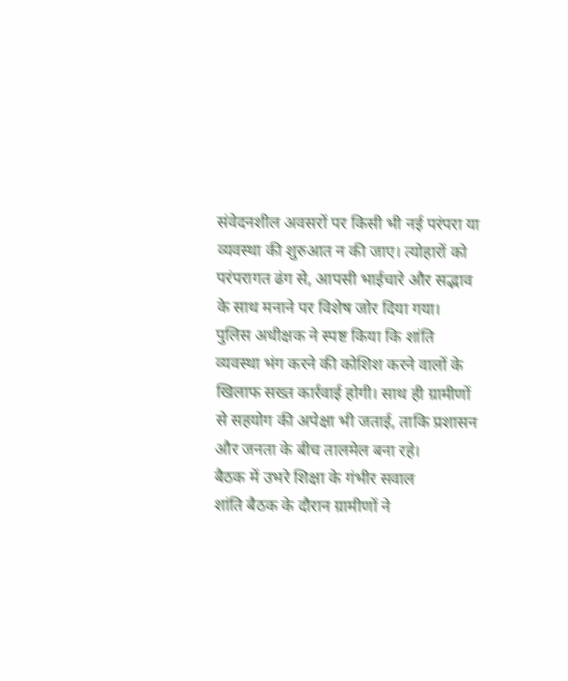संवेदनशील अवसरों पर किसी भी नई परंपरा या व्यवस्था की शुरुआत न की जाए। त्योहारों को परंपरागत ढंग से, आपसी भाईचारे और सद्भाव के साथ मनाने पर विशेष जोर दिया गया।
पुलिस अधीक्षक ने स्पष्ट किया कि शांति व्यवस्था भंग करने की कोशिश करने वालों के खिलाफ सख्त कार्रवाई होगी। साथ ही ग्रामीणों से सहयोग की अपेक्षा भी जताई, ताकि प्रशासन और जनता के बीच तालमेल बना रहे।
बैठक में उभरे शिक्षा के गंभीर सवाल
शांति बैठक के दौरान ग्रामीणों ने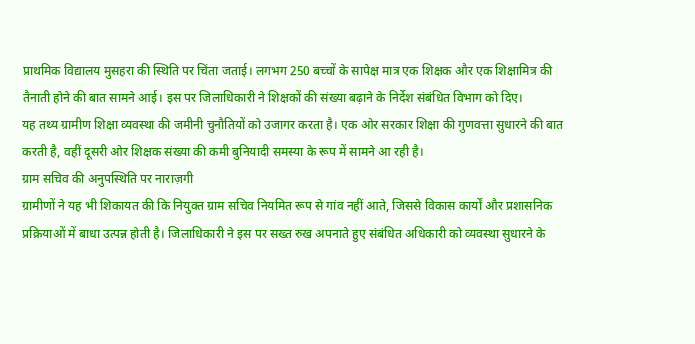प्राथमिक विद्यालय मुसहरा की स्थिति पर चिंता जताई। लगभग 250 बच्चों के सापेक्ष मात्र एक शिक्षक और एक शिक्षामित्र की तैनाती होने की बात सामने आई। इस पर जिलाधिकारी ने शिक्षकों की संख्या बढ़ाने के निर्देश संबंधित विभाग को दिए।
यह तथ्य ग्रामीण शिक्षा व्यवस्था की जमीनी चुनौतियों को उजागर करता है। एक ओर सरकार शिक्षा की गुणवत्ता सुधारने की बात करती है, वहीं दूसरी ओर शिक्षक संख्या की कमी बुनियादी समस्या के रूप में सामने आ रही है।
ग्राम सचिव की अनुपस्थिति पर नाराज़गी
ग्रामीणों ने यह भी शिकायत की कि नियुक्त ग्राम सचिव नियमित रूप से गांव नहीं आते, जिससे विकास कार्यों और प्रशासनिक प्रक्रियाओं में बाधा उत्पन्न होती है। जिलाधिकारी ने इस पर सख्त रुख अपनाते हुए संबंधित अधिकारी को व्यवस्था सुधारने के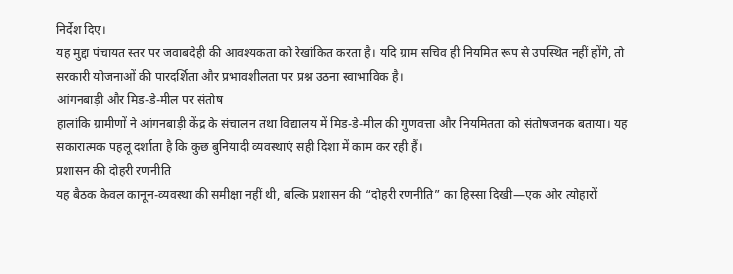निर्देश दिए।
यह मुद्दा पंचायत स्तर पर जवाबदेही की आवश्यकता को रेखांकित करता है। यदि ग्राम सचिव ही नियमित रूप से उपस्थित नहीं होंगे, तो सरकारी योजनाओं की पारदर्शिता और प्रभावशीलता पर प्रश्न उठना स्वाभाविक है।
आंगनबाड़ी और मिड-डे-मील पर संतोष
हालांकि ग्रामीणों ने आंगनबाड़ी केंद्र के संचालन तथा विद्यालय में मिड-डे-मील की गुणवत्ता और नियमितता को संतोषजनक बताया। यह सकारात्मक पहलू दर्शाता है कि कुछ बुनियादी व्यवस्थाएं सही दिशा में काम कर रही हैं।
प्रशासन की दोहरी रणनीति
यह बैठक केवल कानून-व्यवस्था की समीक्षा नहीं थी, बल्कि प्रशासन की “दोहरी रणनीति” का हिस्सा दिखी—एक ओर त्योहारों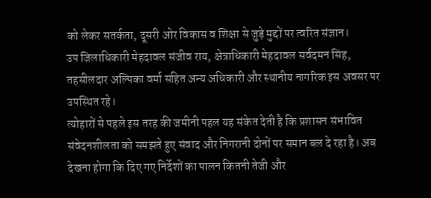को लेकर सतर्कता, दूसरी ओर विकास व शिक्षा से जुड़े मुद्दों पर त्वरित संज्ञान।
उप जिलाधिकारी मेहदावल संजीव राय, क्षेत्राधिकारी मेहदावल सर्वदमन सिंह, तहसीलदार अल्पिका वर्मा सहित अन्य अधिकारी और स्थानीय नागरिक इस अवसर पर उपस्थित रहे।
त्योहारों से पहले इस तरह की जमीनी पहल यह संकेत देती है कि प्रशासन संभावित संवेदनशीलता को समझते हुए संवाद और निगरानी दोनों पर समान बल दे रहा है। अब देखना होगा कि दिए गए निर्देशों का पालन कितनी तेजी और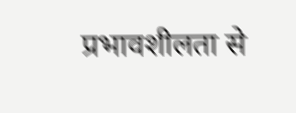प्रभावशीलता से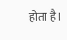होता है।